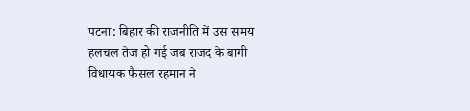पटना: बिहार की राजनीति में उस समय हलचल तेज हो गई जब राजद के बागी विधायक फैसल रहमान ने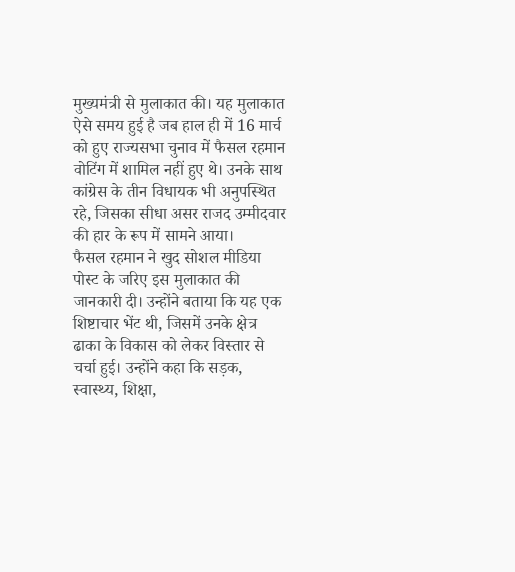मुख्यमंत्री से मुलाकात की। यह मुलाकात ऐसे समय हुई है जब हाल ही में 16 मार्च को हुए राज्यसभा चुनाव में फैसल रहमान वोटिंग में शामिल नहीं हुए थे। उनके साथ कांग्रेस के तीन विधायक भी अनुपस्थित रहे, जिसका सीधा असर राजद उम्मीदवार की हार के रूप में सामने आया।
फैसल रहमान ने खुद सोशल मीडिया पोस्ट के जरिए इस मुलाकात की जानकारी दी। उन्होंने बताया कि यह एक शिष्टाचार भेंट थी, जिसमें उनके क्षेत्र ढाका के विकास को लेकर विस्तार से चर्चा हुई। उन्होंने कहा कि सड़क, स्वास्थ्य, शिक्षा,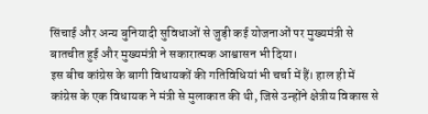सिंचाई और अन्य बुनियादी सुविधाओं से जुड़ी कई योजनाओं पर मुख्यमंत्री से बातचीत हुई और मुख्यमंत्री ने सकारात्मक आश्वासन भी दिया।
इस बीच कांग्रेस के बागी विधायकों की गतिविधियां भी चर्चा में हैं। हाल ही में कांग्रेस के एक विधायक ने मंत्री से मुलाकात की थी, जिसे उन्होंने क्षेत्रीय विकास से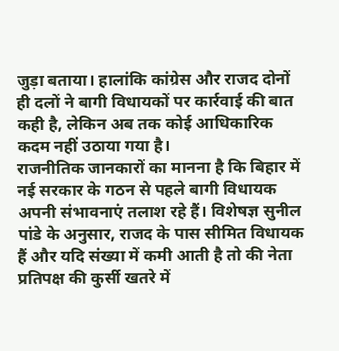जुड़ा बताया। हालांकि कांग्रेस और राजद दोनों ही दलों ने बागी विधायकों पर कार्रवाई की बात कही है, लेकिन अब तक कोई आधिकारिक कदम नहीं उठाया गया है।
राजनीतिक जानकारों का मानना है कि बिहार में नई सरकार के गठन से पहले बागी विधायक अपनी संभावनाएं तलाश रहे हैं। विशेषज्ञ सुनील पांडे के अनुसार, राजद के पास सीमित विधायक हैं और यदि संख्या में कमी आती है तो की नेता प्रतिपक्ष की कुर्सी खतरे में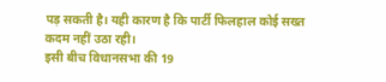पड़ सकती है। यही कारण है कि पार्टी फिलहाल कोई सख्त कदम नहीं उठा रही।
इसी बीच विधानसभा की 19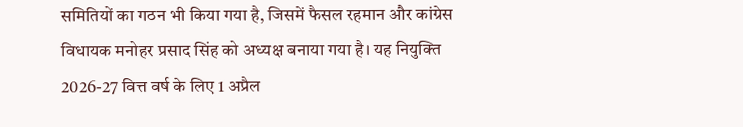समितियों का गठन भी किया गया है, जिसमें फैसल रहमान और कांग्रेस विधायक मनोहर प्रसाद सिंह को अध्यक्ष बनाया गया है। यह नियुक्ति 2026-27 वित्त वर्ष के लिए 1 अप्रैल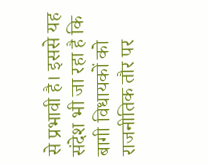से प्रभावी है। इससे यह संदेश भी जा रहा है कि बागी विधायकों को राजनीतिक तौर पर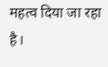महत्व दिया जा रहा है।